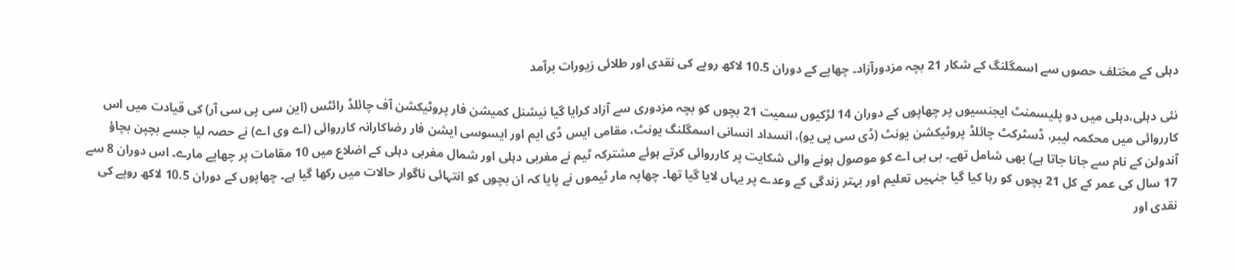دہلی کے مختلف حصوں سے اسمگلنگ کے شکار 21 بچہ مزدورآزاد۔ چھاپے کے دوران 10.5 لاکھ روپے کی نقدی اور طلائی زیورات برآمد

نئی دہلی،دہلی میں دو پلیسمنٹ ایجنسیوں پر چھاپوں کے دوران 14 لڑکیوں سمیت 21 بچوں کو بچہ مزدوری سے آزاد کرایا گیا نیشنل کمیشن فار پروٹیکشن آف چائلڈ رائٹس (این سی پی سی آر) کی قیادت میں اس کارروائی میں محکمہ لیبر، ڈسٹرکٹ چائلڈ پروٹیکشن یونٹ (ڈی سی پی یو)، انسداد انسانی اسمگلنگ یونٹ، مقامی ایس ڈی ایم اور ایسوسی ایشن فار رضاکارانہ کارروائی (اے وی اے) نے حصہ لیا جسے بچپن بچاؤ آندولن کے نام سے جانا جاتا ہے) بھی شامل تھے۔ بی بی اے کو موصول ہونے والی شکایت پر کارروائی کرتے ہوئے مشترکہ ٹیم نے مغربی دہلی اور شمال مغربی دہلی کے اضلاع میں 10 مقامات پر چھاپے مارے۔ اس دوران 8 سے 17 سال کی عمر کے کل 21 بچوں کو رہا کیا گیا جنہیں تعلیم اور بہتر زندگی کے وعدے پر یہاں لایا گیا تھا۔ چھاپہ مار ٹیموں نے پایا کہ ان بچوں کو انتہائی ناگوار حالات میں رکھا گیا ہے۔ چھاپوں کے دوران 10.5 لاکھ روپے کی نقدی اور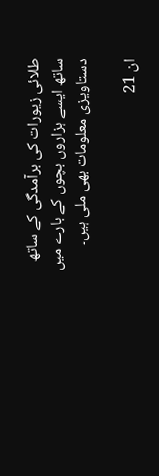طلائی زیورات کی برآمدگی کے ساتھ ساتھ ایسے ہزاروں بچوں کے بارے میں دستاویزی معلومات بھی ملی ہیں۔

ان 21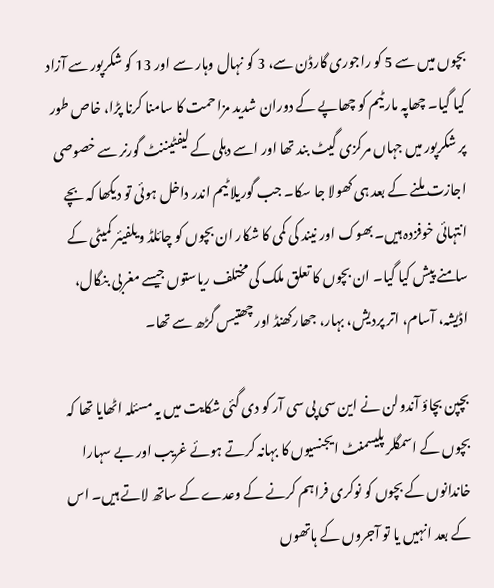بچوں میں سے 5 کو راجوری گارڈن سے، 3 کو نہال وہار سے اور 13 کو شکرپور سے آزاد کیا گیا۔ چھاپہ مار ٹیم کو چھاپے کے دوران شدید مزاحمت کا سامنا کرنا پڑا، خاص طور پر شکرپور میں جہاں مرکزی گیٹ بند تھا اور اسے دہلی کے لیفٹیننٹ گورنر سے خصوصی اجازت ملنے کے بعد ہی کھولا جا سکا۔ جب گوریلا ٹیم اندر داخل ہوئی تو دیکھا کہ بچے انتہائی خوفزدہ ہیں۔ بھوک اور نیند کی کمی کا شکار ان بچوں کو چائلڈ ویلفیئر کمیٹی کے سامنے پیش کیا گیا۔ ان بچوں کا تعلق ملک کی مختلف ریاستوں جیسے مغربی بنگال، اڈیشہ، آسام، اتر پردیش، بہار، جھارکھنڈ اور چھتیس گڑھ سے تھا۔

بچپن بچاؤ آندولن نے این سی پی سی آر کو دی گئی شکایت میں یہ مسئلہ اٹھایا تھا کہ بچوں کے اسمگلر پلیسمنٹ ایجنسیوں کا بہانہ کرتے ہوئے غریب اور بے سہارا خاندانوں کے بچوں کو نوکری فراہم کرنے کے وعدے کے ساتھ لاتے ہیں۔ اس کے بعد انہیں یا تو آجروں کے ہاتھوں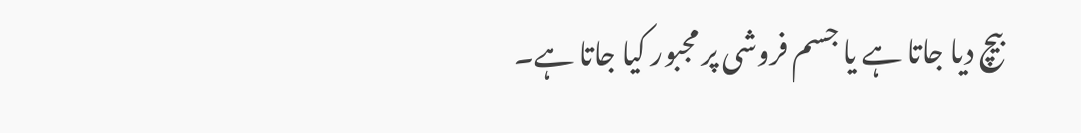بیچ دیا جاتا ہے یا جسم فروشی پر مجبور کیا جاتا ہے۔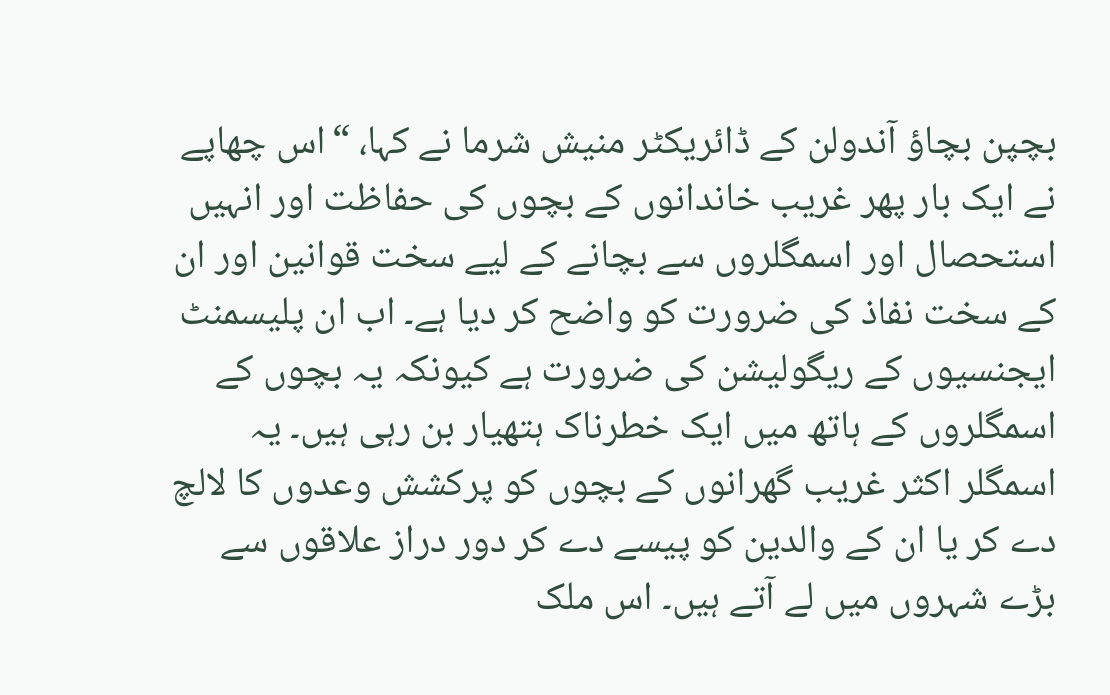بچپن بچاؤ آندولن کے ڈائریکٹر منیش شرما نے کہا، “اس چھاپے نے ایک بار پھر غریب خاندانوں کے بچوں کی حفاظت اور انہیں استحصال اور اسمگلروں سے بچانے کے لیے سخت قوانین اور ان کے سخت نفاذ کی ضرورت کو واضح کر دیا ہے۔ اب ان پلیسمنٹ ایجنسیوں کے ریگولیشن کی ضرورت ہے کیونکہ یہ بچوں کے اسمگلروں کے ہاتھ میں ایک خطرناک ہتھیار بن رہی ہیں۔ یہ اسمگلر اکثر غریب گھرانوں کے بچوں کو پرکشش وعدوں کا لالچ دے کر یا ان کے والدین کو پیسے دے کر دور دراز علاقوں سے بڑے شہروں میں لے آتے ہیں۔ اس ملک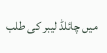میں چائلڈ لیبر کی طلب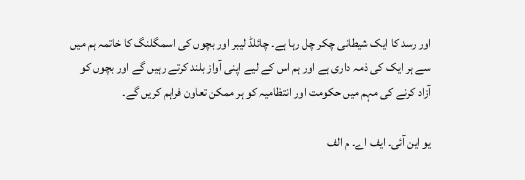اور رسد کا ایک شیطانی چکر چل رہا ہے۔ چائلڈ لیبر اور بچوں کی اسمگلنگ کا خاتمہ ہم میں سے ہر ایک کی ذمہ داری ہے اور ہم اس کے لیے اپنی آواز بلند کرتے رہیں گے اور بچوں کو آزاد کرنے کی مہم میں حکومت اور انتظامیہ کو ہر ممکن تعاون فراہم کریں گے۔

یو این آئی۔ ایف اے۔ م الف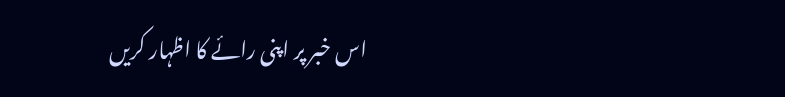اس خبر پر اپنی رائے کا اظہار کریں